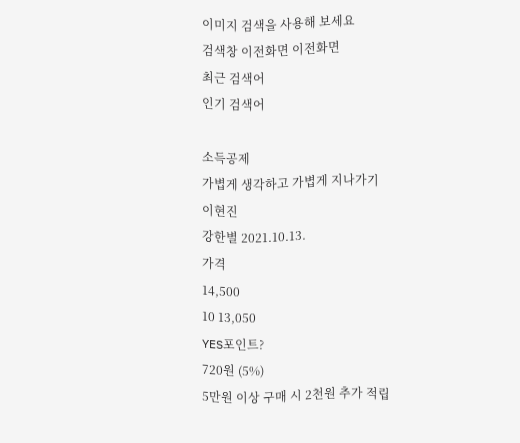이미지 검색을 사용해 보세요
검색창 이전화면 이전화면
최근 검색어
인기 검색어

소득공제
가볍게 생각하고 가볍게 지나가기
이현진
강한별 2021.10.13.
가격
14,500
10 13,050
YES포인트?
720원 (5%)
5만원 이상 구매 시 2천원 추가 적립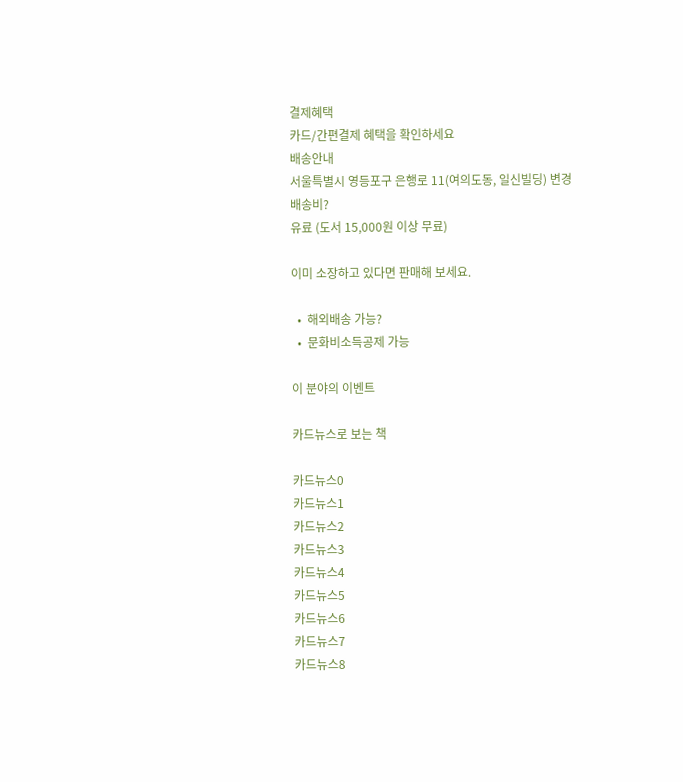결제혜택
카드/간편결제 혜택을 확인하세요
배송안내
서울특별시 영등포구 은행로 11(여의도동, 일신빌딩) 변경
배송비?
유료 (도서 15,000원 이상 무료)

이미 소장하고 있다면 판매해 보세요.

  •  해외배송 가능?
  •  문화비소득공제 가능

이 분야의 이벤트

카드뉴스로 보는 책

카드뉴스0
카드뉴스1
카드뉴스2
카드뉴스3
카드뉴스4
카드뉴스5
카드뉴스6
카드뉴스7
카드뉴스8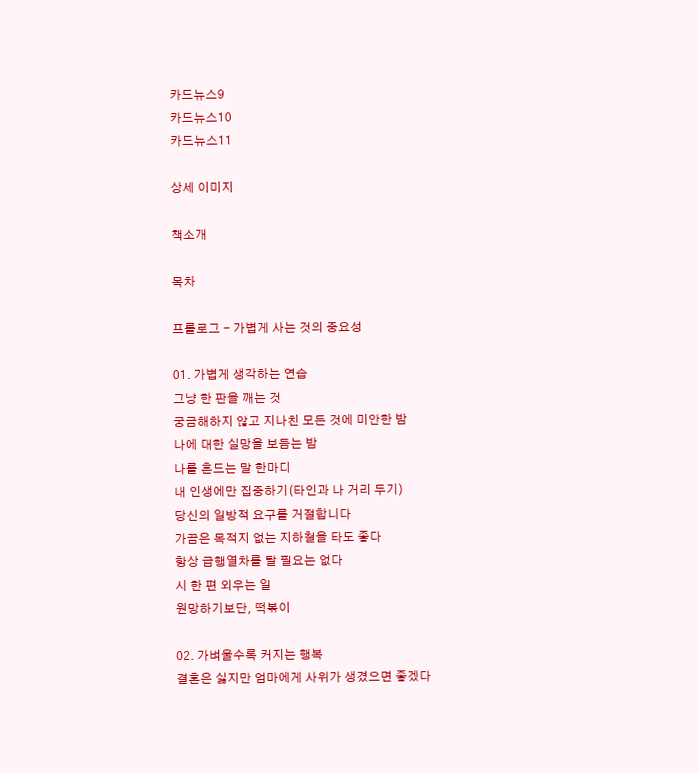카드뉴스9
카드뉴스10
카드뉴스11

상세 이미지

책소개

목차

프롤로그 - 가볍게 사는 것의 중요성

01. 가볍게 생각하는 연습
그냥 한 판을 깨는 것
궁금해하지 않고 지나친 모든 것에 미안한 밤
나에 대한 실망을 보듬는 밤
나를 흔드는 말 한마디
내 인생에만 집중하기(타인과 나 거리 두기)
당신의 일방적 요구를 거절합니다
가끔은 목적지 없는 지하철을 타도 좋다
항상 급행열차를 탈 필요는 없다
시 한 편 외우는 일
원망하기보단, 떡볶이

02. 가벼울수록 커지는 행복
결혼은 싫지만 엄마에게 사위가 생겼으면 좋겠다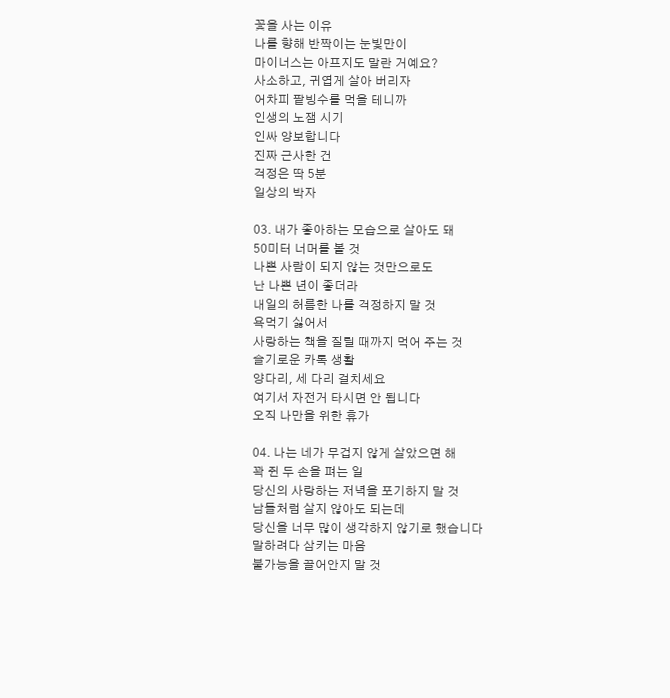꽃을 사는 이유
나를 향해 반짝이는 눈빛만이
마이너스는 아프지도 말란 거예요?
사소하고, 귀엽게 살아 버리자
어차피 팥빙수를 먹을 테니까
인생의 노잼 시기
인싸 양보합니다
진짜 근사한 건
걱정은 딱 5분
일상의 박자

03. 내가 좋아하는 모습으로 살아도 돼
50미터 너머를 볼 것
나쁜 사람이 되지 않는 것만으로도
난 나쁜 년이 좋더라
내일의 허름한 나를 걱정하지 말 것
욕먹기 싫어서
사랑하는 책을 질릴 때까지 먹어 주는 것
슬기로운 카톡 생활
양다리, 세 다리 걸치세요
여기서 자전거 타시면 안 됩니다
오직 나만을 위한 휴가

04. 나는 네가 무겁지 않게 살았으면 해
꽉 쥔 두 손을 펴는 일
당신의 사랑하는 저녁을 포기하지 말 것
남들처럼 살지 않아도 되는데
당신을 너무 많이 생각하지 않기로 했습니다
말하려다 삼키는 마음
불가능을 끌어안지 말 것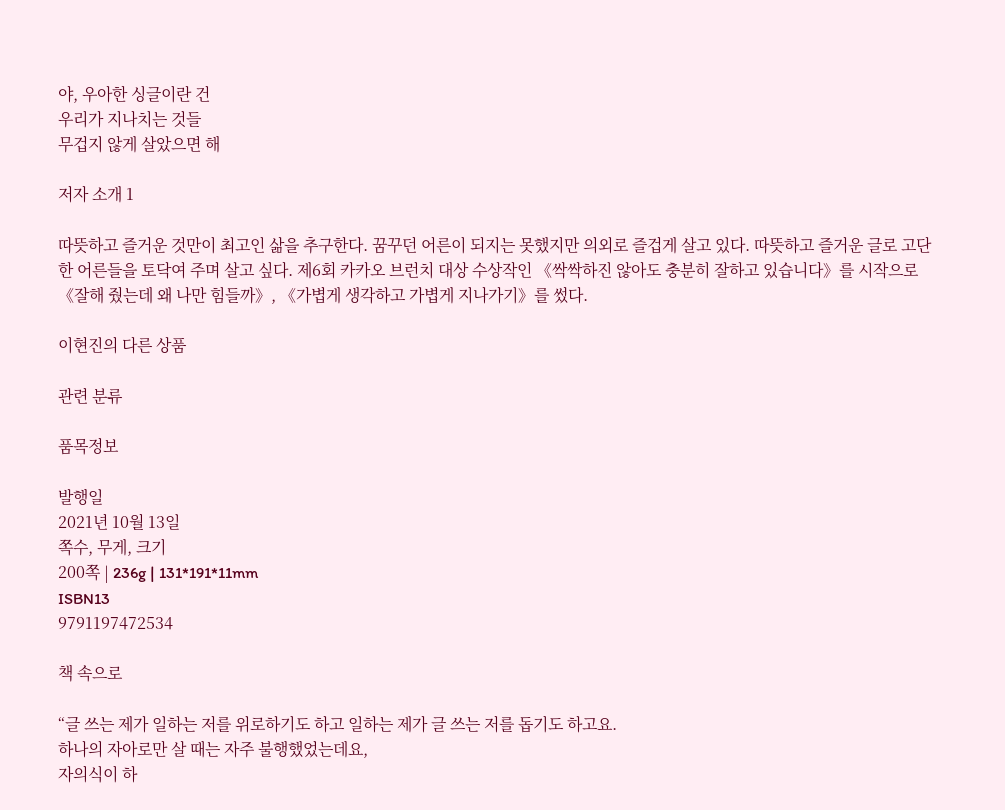야, 우아한 싱글이란 건
우리가 지나치는 것들
무겁지 않게 살았으면 해

저자 소개 1

따뜻하고 즐거운 것만이 최고인 삶을 추구한다. 꿈꾸던 어른이 되지는 못했지만 의외로 즐겁게 살고 있다. 따뜻하고 즐거운 글로 고단한 어른들을 토닥여 주며 살고 싶다. 제6회 카카오 브런치 대상 수상작인 《싹싹하진 않아도 충분히 잘하고 있습니다》를 시작으로 《잘해 줬는데 왜 나만 힘들까》, 《가볍게 생각하고 가볍게 지나가기》를 썼다.

이현진의 다른 상품

관련 분류

품목정보

발행일
2021년 10월 13일
쪽수, 무게, 크기
200쪽 | 236g | 131*191*11mm
ISBN13
9791197472534

책 속으로

“글 쓰는 제가 일하는 저를 위로하기도 하고 일하는 제가 글 쓰는 저를 돕기도 하고요.
하나의 자아로만 살 때는 자주 불행했었는데요,
자의식이 하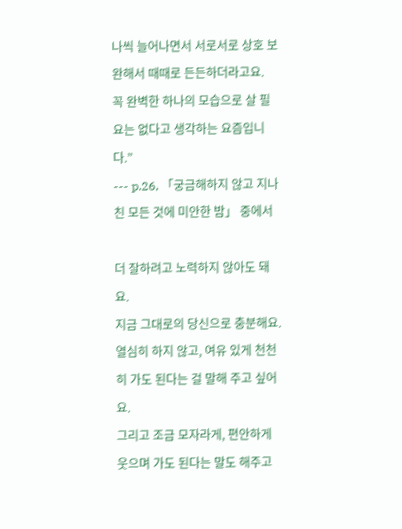나씩 늘어나면서 서로서로 상호 보완해서 때때로 든든하더라고요.
꼭 완벽한 하나의 모습으로 살 필요는 없다고 생각하는 요즘입니다.”
--- p.26, 「궁금해하지 않고 지나친 모든 것에 미안한 밤」 중에서

더 잘하려고 노력하지 않아도 돼요.
지금 그대로의 당신으로 충분해요.
열심히 하지 않고, 여유 있게 천천히 가도 된다는 걸 말해 주고 싶어요.
그리고 조금 모자라게, 편안하게 웃으며 가도 된다는 말도 해주고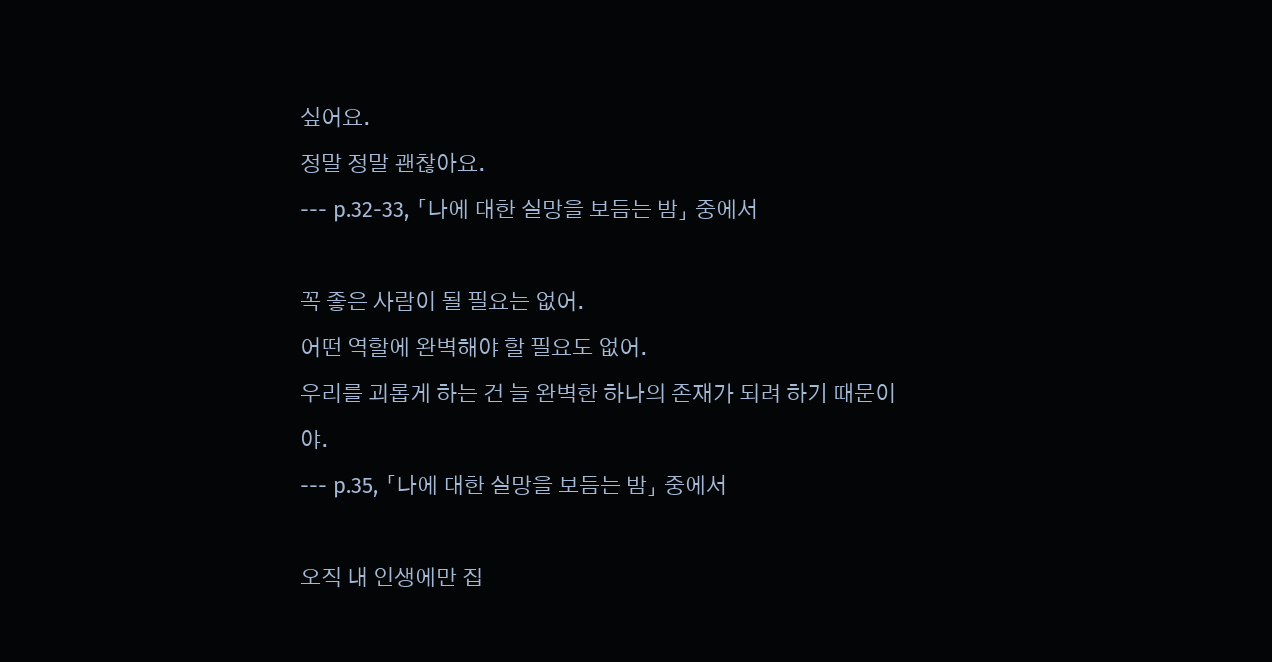싶어요.
정말 정말 괜찮아요.
--- p.32-33, 「나에 대한 실망을 보듬는 밤」 중에서

꼭 좋은 사람이 될 필요는 없어.
어떤 역할에 완벽해야 할 필요도 없어.
우리를 괴롭게 하는 건 늘 완벽한 하나의 존재가 되려 하기 때문이야.
--- p.35, 「나에 대한 실망을 보듬는 밤」 중에서

오직 내 인생에만 집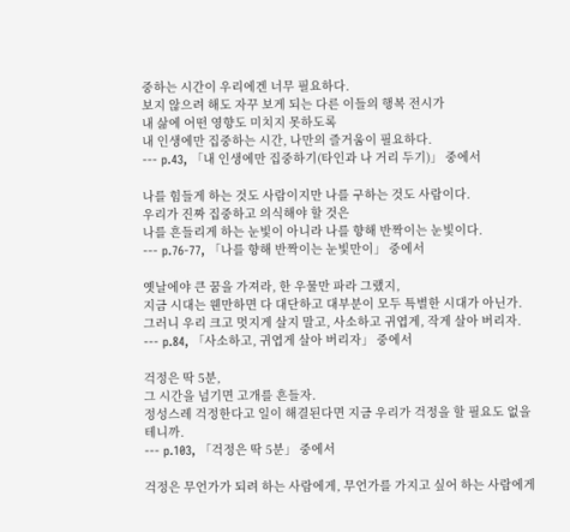중하는 시간이 우리에겐 너무 필요하다.
보지 않으려 해도 자꾸 보게 되는 다른 이들의 행복 전시가
내 삶에 어떤 영향도 미치지 못하도록
내 인생에만 집중하는 시간, 나만의 즐거움이 필요하다.
--- p.43, 「내 인생에만 집중하기(타인과 나 거리 두기)」 중에서

나를 힘들게 하는 것도 사람이지만 나를 구하는 것도 사람이다.
우리가 진짜 집중하고 의식해야 할 것은
나를 흔들리게 하는 눈빛이 아니라 나를 향해 반짝이는 눈빛이다.
--- p.76-77, 「나를 향해 반짝이는 눈빛만이」 중에서

옛날에야 큰 꿈을 가져라, 한 우물만 파라 그랬지,
지금 시대는 웬만하면 다 대단하고 대부분이 모두 특별한 시대가 아닌가.
그러니 우리 크고 멋지게 살지 말고, 사소하고 귀엽게, 작게 살아 버리자.
--- p.84, 「사소하고, 귀엽게 살아 버리자」 중에서

걱정은 딱 5분,
그 시간을 넘기면 고개를 흔들자.
정성스레 걱정한다고 일이 해결된다면 지금 우리가 걱정을 할 필요도 없을 테니까.
--- p.103, 「걱정은 딱 5분」 중에서

걱정은 무언가가 되려 하는 사람에게, 무언가를 가지고 싶어 하는 사람에게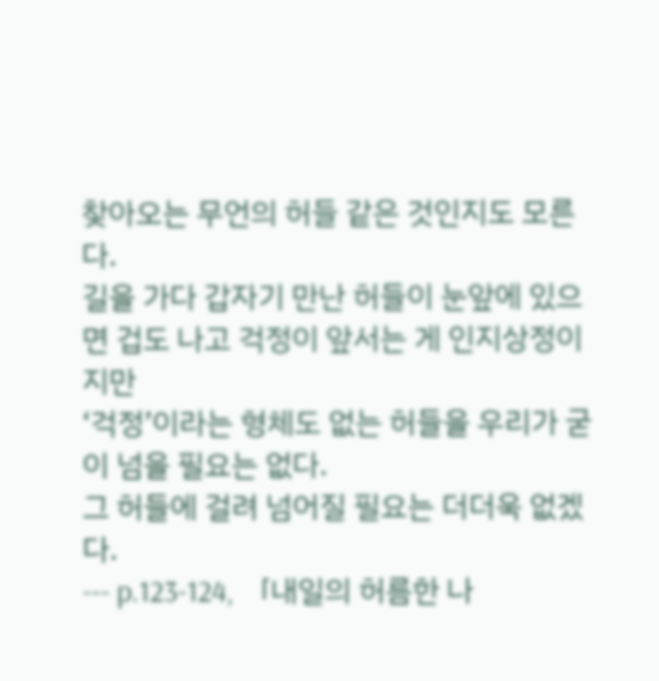찾아오는 무언의 허들 같은 것인지도 모른다.
길을 가다 갑자기 만난 허들이 눈앞에 있으면 겁도 나고 걱정이 앞서는 게 인지상정이지만
‘걱정’이라는 형체도 없는 허들을 우리가 굳이 넘을 필요는 없다.
그 허들에 걸려 넘어질 필요는 더더욱 없겠다.
--- p.123-124, 「내일의 허름한 나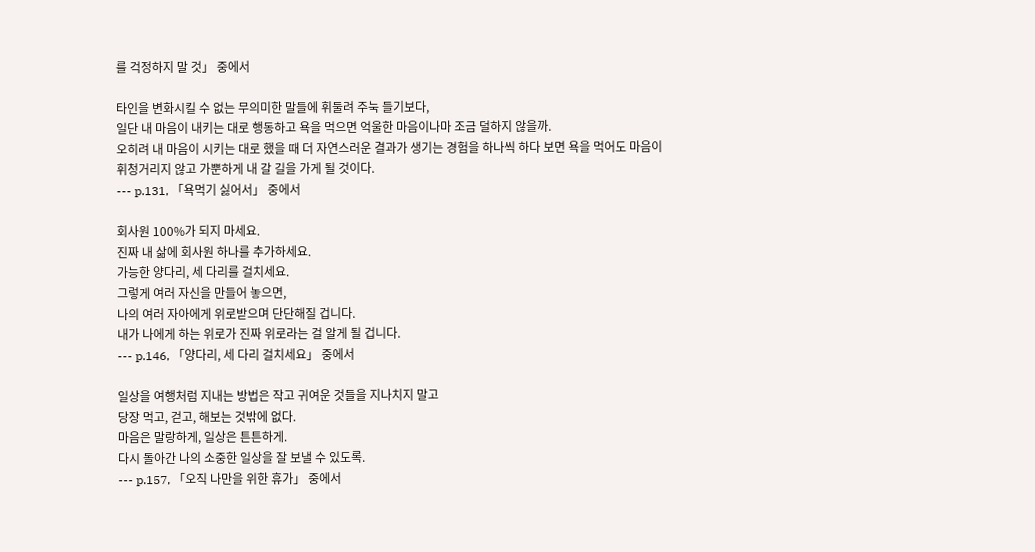를 걱정하지 말 것」 중에서

타인을 변화시킬 수 없는 무의미한 말들에 휘둘려 주눅 들기보다,
일단 내 마음이 내키는 대로 행동하고 욕을 먹으면 억울한 마음이나마 조금 덜하지 않을까.
오히려 내 마음이 시키는 대로 했을 때 더 자연스러운 결과가 생기는 경험을 하나씩 하다 보면 욕을 먹어도 마음이 휘청거리지 않고 가뿐하게 내 갈 길을 가게 될 것이다.
--- p.131, 「욕먹기 싫어서」 중에서

회사원 100%가 되지 마세요.
진짜 내 삶에 회사원 하나를 추가하세요.
가능한 양다리, 세 다리를 걸치세요.
그렇게 여러 자신을 만들어 놓으면,
나의 여러 자아에게 위로받으며 단단해질 겁니다.
내가 나에게 하는 위로가 진짜 위로라는 걸 알게 될 겁니다.
--- p.146, 「양다리, 세 다리 걸치세요」 중에서

일상을 여행처럼 지내는 방법은 작고 귀여운 것들을 지나치지 말고
당장 먹고, 걷고, 해보는 것밖에 없다.
마음은 말랑하게, 일상은 튼튼하게.
다시 돌아간 나의 소중한 일상을 잘 보낼 수 있도록.
--- p.157, 「오직 나만을 위한 휴가」 중에서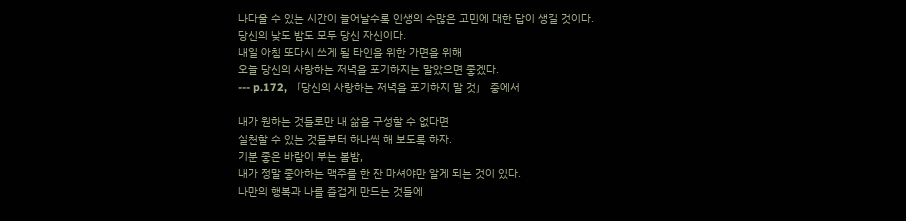나다울 수 있는 시간이 늘어날수록 인생의 수많은 고민에 대한 답이 생길 것이다.
당신의 낮도 밤도 모두 당신 자신이다.
내일 아침 또다시 쓰게 될 타인을 위한 가면을 위해
오늘 당신의 사랑하는 저녁을 포기하지는 말았으면 좋겠다.
--- p.172, 「당신의 사랑하는 저녁을 포기하지 말 것」 중에서

내가 원하는 것들로만 내 삶을 구성할 수 없다면
실천할 수 있는 것들부터 하나씩 해 보도록 하자.
기분 좋은 바람이 부는 봄밤,
내가 정말 좋아하는 맥주를 한 잔 마셔야만 알게 되는 것이 있다.
나만의 행복과 나를 즐겁게 만드는 것들에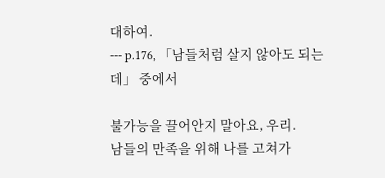대하여.
--- p.176, 「남들처럼 살지 않아도 되는데」 중에서

불가능을 끌어안지 말아요, 우리.
남들의 만족을 위해 나를 고쳐가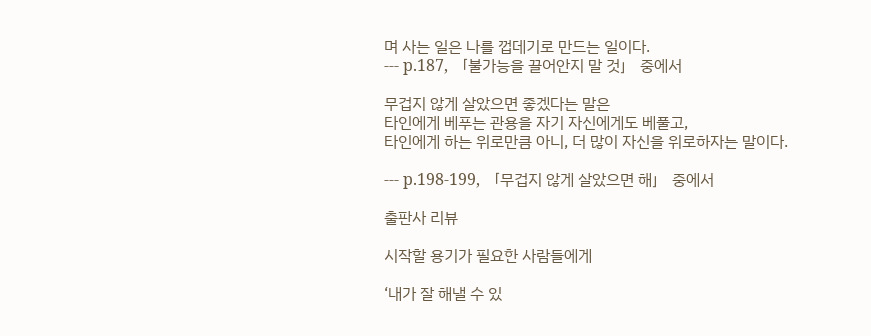며 사는 일은 나를 껍데기로 만드는 일이다.
--- p.187, 「불가능을 끌어안지 말 것」 중에서

무겁지 않게 살았으면 좋겠다는 말은
타인에게 베푸는 관용을 자기 자신에게도 베풀고,
타인에게 하는 위로만큼 아니, 더 많이 자신을 위로하자는 말이다.

--- p.198-199, 「무겁지 않게 살았으면 해」 중에서

출판사 리뷰

시작할 용기가 필요한 사람들에게

‘내가 잘 해낼 수 있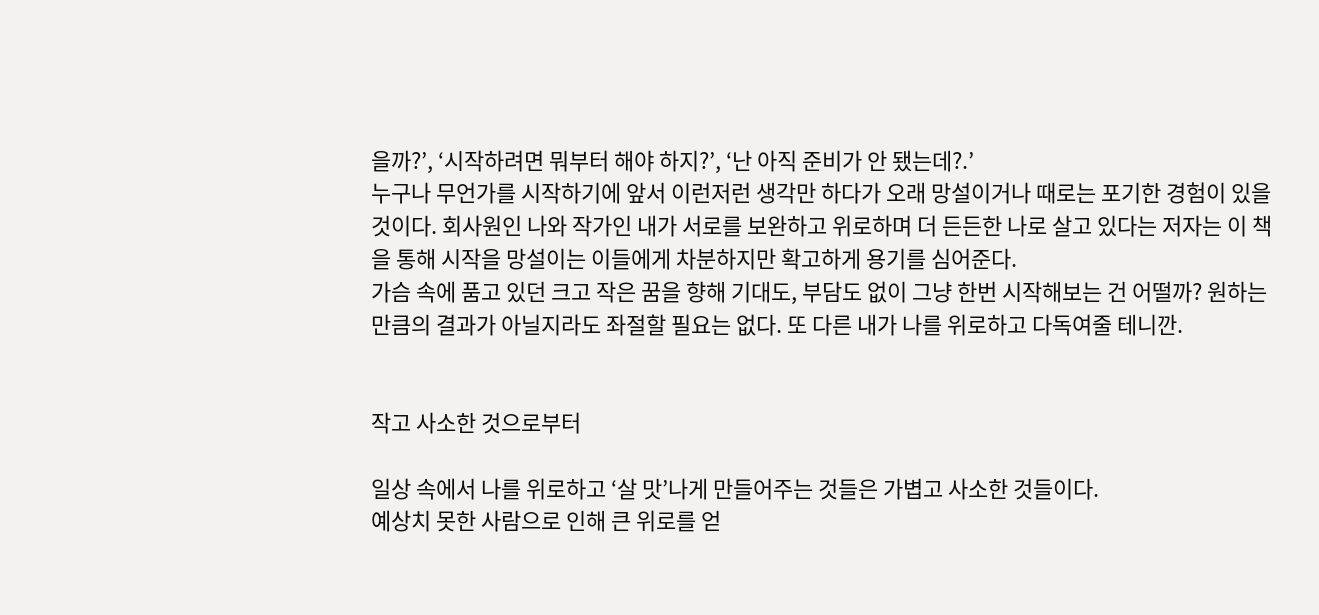을까?’, ‘시작하려면 뭐부터 해야 하지?’, ‘난 아직 준비가 안 됐는데?.’
누구나 무언가를 시작하기에 앞서 이런저런 생각만 하다가 오래 망설이거나 때로는 포기한 경험이 있을 것이다. 회사원인 나와 작가인 내가 서로를 보완하고 위로하며 더 든든한 나로 살고 있다는 저자는 이 책을 통해 시작을 망설이는 이들에게 차분하지만 확고하게 용기를 심어준다.
가슴 속에 품고 있던 크고 작은 꿈을 향해 기대도, 부담도 없이 그냥 한번 시작해보는 건 어떨까? 원하는 만큼의 결과가 아닐지라도 좌절할 필요는 없다. 또 다른 내가 나를 위로하고 다독여줄 테니깐.


작고 사소한 것으로부터

일상 속에서 나를 위로하고 ‘살 맛’나게 만들어주는 것들은 가볍고 사소한 것들이다.
예상치 못한 사람으로 인해 큰 위로를 얻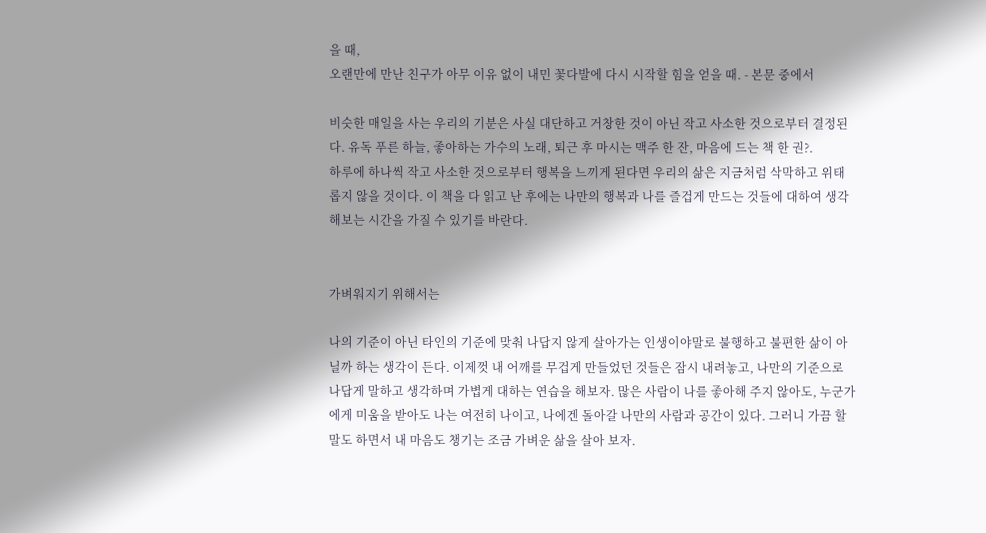을 때,
오랜만에 만난 친구가 아무 이유 없이 내민 꽃다발에 다시 시작할 힘을 얻을 때. - 본문 중에서

비슷한 매일을 사는 우리의 기분은 사실 대단하고 거창한 것이 아닌 작고 사소한 것으로부터 결정된다. 유독 푸른 하늘, 좋아하는 가수의 노래, 퇴근 후 마시는 맥주 한 잔, 마음에 드는 책 한 권?.
하루에 하나씩 작고 사소한 것으로부터 행복을 느끼게 된다면 우리의 삶은 지금처럼 삭막하고 위태롭지 않을 것이다. 이 책을 다 읽고 난 후에는 나만의 행복과 나를 즐겁게 만드는 것들에 대하여 생각해보는 시간을 가질 수 있기를 바란다.


가벼워지기 위해서는

나의 기준이 아닌 타인의 기준에 맞춰 나답지 않게 살아가는 인생이야말로 불행하고 불편한 삶이 아닐까 하는 생각이 든다. 이제껏 내 어깨를 무겁게 만들었던 것들은 잠시 내려놓고, 나만의 기준으로 나답게 말하고 생각하며 가볍게 대하는 연습을 해보자. 많은 사람이 나를 좋아해 주지 않아도, 누군가에게 미움을 받아도 나는 여전히 나이고, 나에겐 돌아갈 나만의 사람과 공간이 있다. 그러니 가끔 할 말도 하면서 내 마음도 챙기는 조금 가벼운 삶을 살아 보자.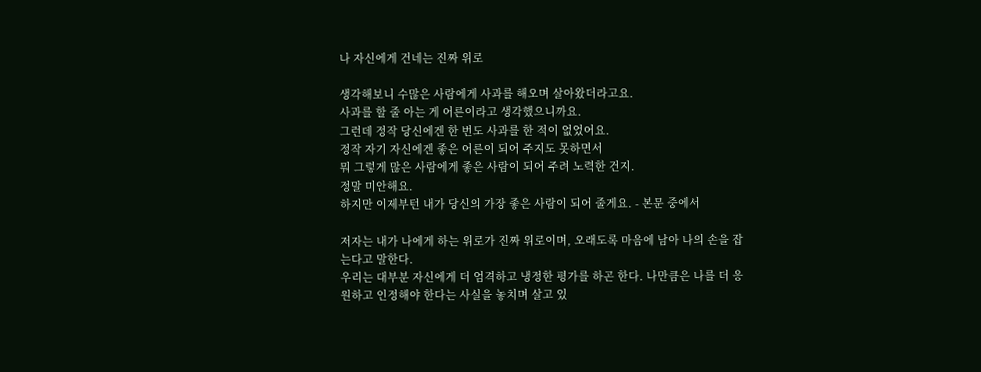나 자신에게 건네는 진짜 위로

생각해보니 수많은 사람에게 사과를 해오며 살아왔더라고요.
사과를 할 줄 아는 게 어른이라고 생각했으니까요.
그런데 정작 당신에겐 한 번도 사과를 한 적이 없었어요.
정작 자기 자신에겐 좋은 어른이 되어 주지도 못하면서
뭐 그렇게 많은 사람에게 좋은 사람이 되어 주려 노력한 건지.
정말 미안해요.
하지만 이제부턴 내가 당신의 가장 좋은 사람이 되어 줄게요. - 본문 중에서

저자는 내가 나에게 하는 위로가 진짜 위로이며, 오래도록 마음에 남아 나의 손을 잡는다고 말한다.
우리는 대부분 자신에게 더 엄격하고 냉정한 평가를 하곤 한다. 나만큼은 나를 더 응원하고 인정해야 한다는 사실을 놓치며 살고 있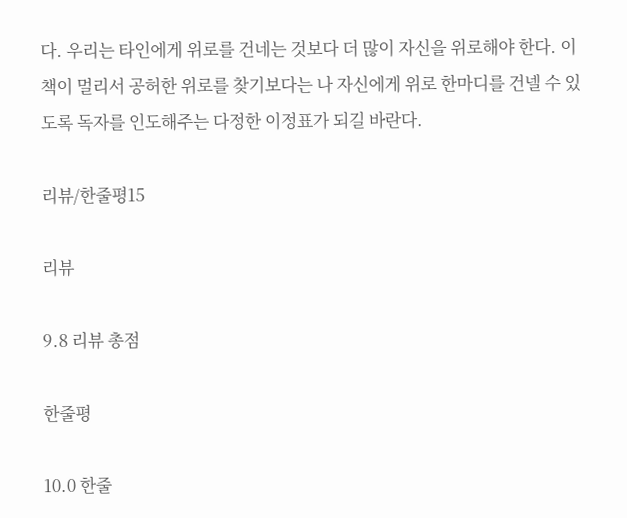다. 우리는 타인에게 위로를 건네는 것보다 더 많이 자신을 위로해야 한다. 이 책이 멀리서 공허한 위로를 찾기보다는 나 자신에게 위로 한마디를 건넬 수 있도록 독자를 인도해주는 다정한 이정표가 되길 바란다.

리뷰/한줄평15

리뷰

9.8 리뷰 총점

한줄평

10.0 한줄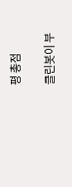평 총점

클린봇이 부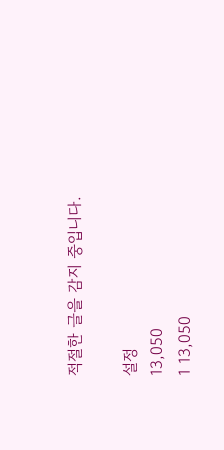적절한 글을 감지 중입니다.

설정
13,050
1 13,050